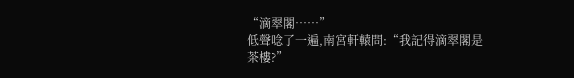“滴翠閣……”
低聲唸了一遍,南宮軒轅問:“我記得滴翠閣是茶樓?”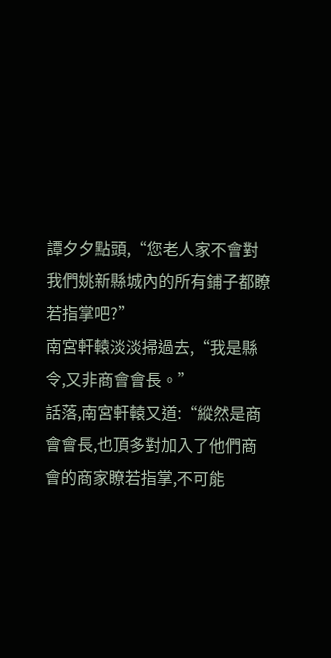譚夕夕點頭,“您老人家不會對我們姚新縣城內的所有鋪子都瞭若指掌吧?”
南宮軒轅淡淡掃過去,“我是縣令,又非商會會長。”
話落,南宮軒轅又道:“縱然是商會會長,也頂多對加入了他們商會的商家瞭若指掌,不可能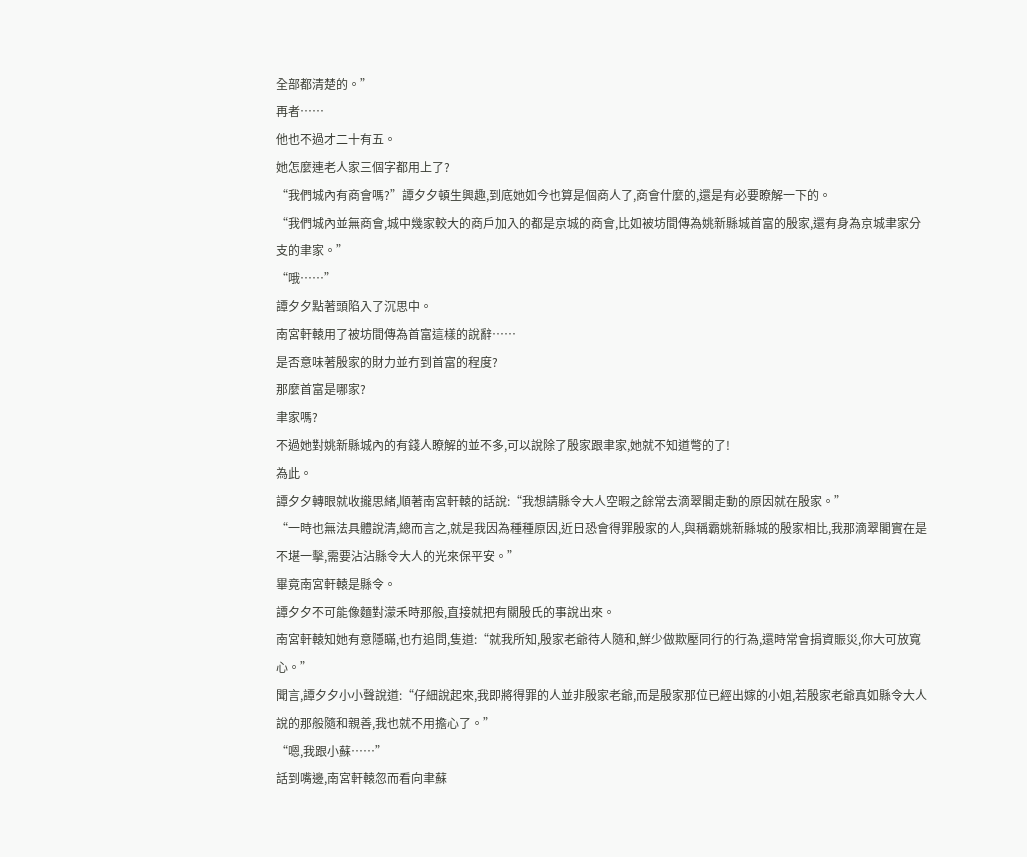全部都清楚的。”
再者……
他也不過才二十有五。
她怎麼連老人家三個字都用上了?
“我們城內有商會嗎?”譚夕夕頓生興趣,到底她如今也算是個商人了,商會什麼的,還是有必要瞭解一下的。
“我們城內並無商會,城中幾家較大的商戶加入的都是京城的商會,比如被坊間傳為姚新縣城首富的殷家,還有身為京城聿家分支的聿家。”
“哦……”
譚夕夕點著頭陷入了沉思中。
南宮軒轅用了被坊間傳為首富這樣的說辭……
是否意味著殷家的財力並冇到首富的程度?
那麼首富是哪家?
聿家嗎?
不過她對姚新縣城內的有錢人瞭解的並不多,可以說除了殷家跟聿家,她就不知道彆的了!
為此。
譚夕夕轉眼就收攏思緒,順著南宮軒轅的話說:“我想請縣令大人空暇之餘常去滴翠閣走動的原因就在殷家。”
“一時也無法具體說清,總而言之,就是我因為種種原因,近日恐會得罪殷家的人,與稱霸姚新縣城的殷家相比,我那滴翠閣實在是不堪一擊,需要沾沾縣令大人的光來保平安。”
畢竟南宮軒轅是縣令。
譚夕夕不可能像麵對濛禾時那般,直接就把有關殷氏的事說出來。
南宮軒轅知她有意隱瞞,也冇追問,隻道:“就我所知,殷家老爺待人隨和,鮮少做欺壓同行的行為,還時常會捐資賑災,你大可放寬心。”
聞言,譚夕夕小小聲說道:“仔細說起來,我即將得罪的人並非殷家老爺,而是殷家那位已經出嫁的小姐,若殷家老爺真如縣令大人說的那般隨和親善,我也就不用擔心了。”
“嗯,我跟小蘇……”
話到嘴邊,南宮軒轅忽而看向聿蘇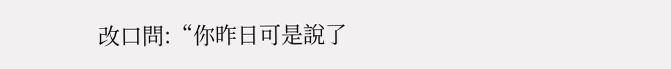改口問:“你昨日可是說了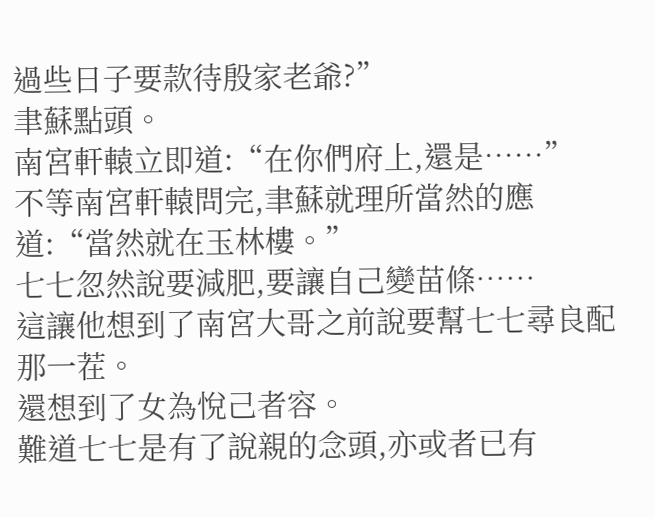過些日子要款待殷家老爺?”
聿蘇點頭。
南宮軒轅立即道:“在你們府上,還是……”
不等南宮軒轅問完,聿蘇就理所當然的應道:“當然就在玉林樓。”
七七忽然說要減肥,要讓自己變苗條……
這讓他想到了南宮大哥之前說要幫七七尋良配那一茬。
還想到了女為悅己者容。
難道七七是有了說親的念頭,亦或者已有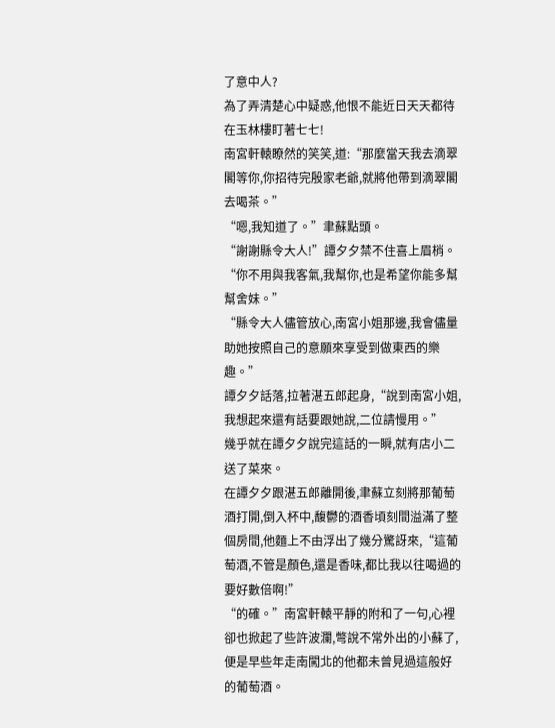了意中人?
為了弄清楚心中疑惑,他恨不能近日天天都待在玉林樓盯著七七!
南宮軒轅瞭然的笑笑,道:“那麼當天我去滴翠閣等你,你招待完殷家老爺,就將他帶到滴翠閣去喝茶。”
“嗯,我知道了。”聿蘇點頭。
“謝謝縣令大人!”譚夕夕禁不住喜上眉梢。
“你不用與我客氣,我幫你,也是希望你能多幫幫舍妹。”
“縣令大人儘管放心,南宮小姐那邊,我會儘量助她按照自己的意願來享受到做東西的樂趣。”
譚夕夕話落,拉著湛五郎起身,“說到南宮小姐,我想起來還有話要跟她說,二位請慢用。”
幾乎就在譚夕夕說完這話的一瞬,就有店小二送了菜來。
在譚夕夕跟湛五郎離開後,聿蘇立刻將那葡萄酒打開,倒入杯中,馥鬱的酒香頃刻間溢滿了整個房間,他麵上不由浮出了幾分驚訝來,“這葡萄酒,不管是顏色,還是香味,都比我以往喝過的要好數倍啊!”
“的確。”南宮軒轅平靜的附和了一句,心裡卻也掀起了些許波瀾,彆說不常外出的小蘇了,便是早些年走南闖北的他都未曾見過這般好的葡萄酒。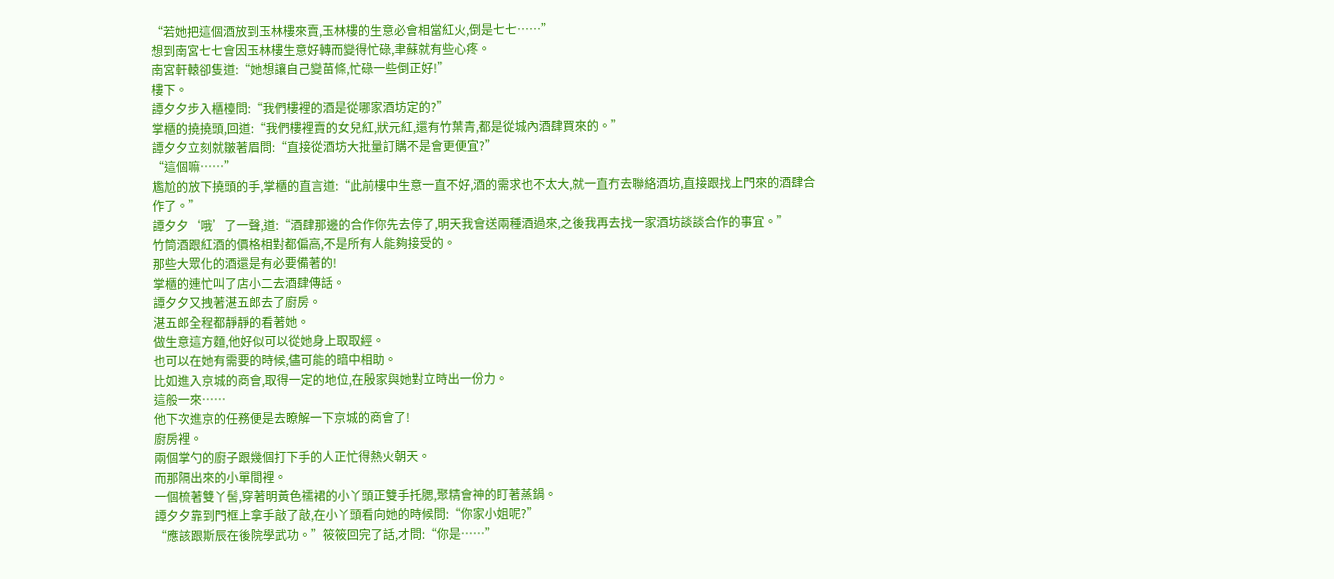“若她把這個酒放到玉林樓來賣,玉林樓的生意必會相當紅火,倒是七七……”
想到南宮七七會因玉林樓生意好轉而變得忙碌,聿蘇就有些心疼。
南宮軒轅卻隻道:“她想讓自己變苗條,忙碌一些倒正好!”
樓下。
譚夕夕步入櫃檯問:“我們樓裡的酒是從哪家酒坊定的?”
掌櫃的撓撓頭,回道:“我們樓裡賣的女兒紅,狀元紅,還有竹葉青,都是從城內酒肆買來的。”
譚夕夕立刻就皺著眉問:“直接從酒坊大批量訂購不是會更便宜?”
“這個嘛……”
尷尬的放下撓頭的手,掌櫃的直言道:“此前樓中生意一直不好,酒的需求也不太大,就一直冇去聯絡酒坊,直接跟找上門來的酒肆合作了。”
譚夕夕‘哦’了一聲,道:“酒肆那邊的合作你先去停了,明天我會送兩種酒過來,之後我再去找一家酒坊談談合作的事宜。”
竹筒酒跟紅酒的價格相對都偏高,不是所有人能夠接受的。
那些大眾化的酒還是有必要備著的!
掌櫃的連忙叫了店小二去酒肆傳話。
譚夕夕又拽著湛五郎去了廚房。
湛五郎全程都靜靜的看著她。
做生意這方麵,他好似可以從她身上取取經。
也可以在她有需要的時候,儘可能的暗中相助。
比如進入京城的商會,取得一定的地位,在殷家與她對立時出一份力。
這般一來……
他下次進京的任務便是去瞭解一下京城的商會了!
廚房裡。
兩個掌勺的廚子跟幾個打下手的人正忙得熱火朝天。
而那隔出來的小單間裡。
一個梳著雙丫髻,穿著明黃色襦裙的小丫頭正雙手托腮,聚精會神的盯著蒸鍋。
譚夕夕靠到門框上拿手敲了敲,在小丫頭看向她的時候問:“你家小姐呢?”
“應該跟斯辰在後院學武功。”筱筱回完了話,才問:“你是……”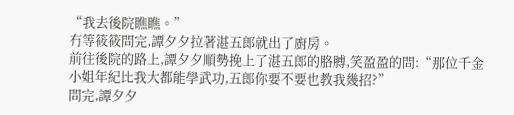“我去後院瞧瞧。”
冇等筱筱問完,譚夕夕拉著湛五郎就出了廚房。
前往後院的路上,譚夕夕順勢挽上了湛五郎的胳膊,笑盈盈的問:“那位千金小姐年紀比我大都能學武功,五郎你要不要也教我幾招?”
問完,譚夕夕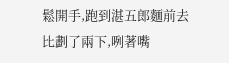鬆開手,跑到湛五郎麵前去比劃了兩下,咧著嘴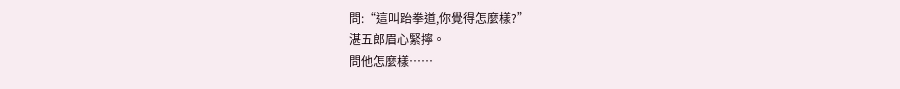問:“這叫跆拳道,你覺得怎麼樣?”
湛五郎眉心緊擰。
問他怎麼樣……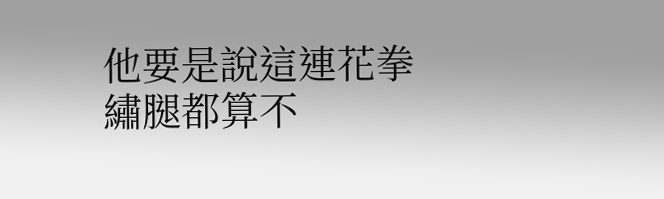他要是說這連花拳繡腿都算不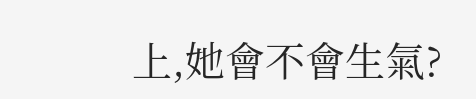上,她會不會生氣?